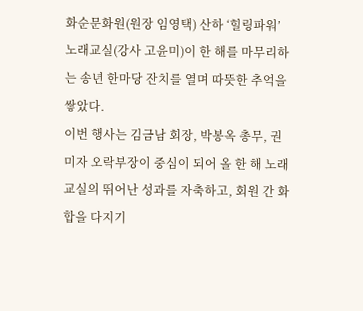화순문화원(원장 임영택) 산하 ‘힐링파워’ 노래교실(강사 고윤미)이 한 해를 마무리하는 송년 한마당 잔치를 열며 따뜻한 추억을 쌓았다.
이번 행사는 김금남 회장, 박봉옥 총무, 권미자 오락부장이 중심이 되어 올 한 해 노래교실의 뛰어난 성과를 자축하고, 회원 간 화합을 다지기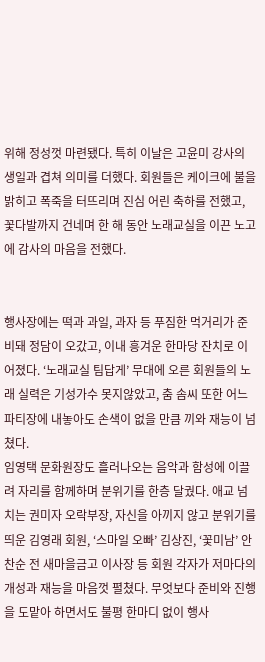위해 정성껏 마련됐다. 특히 이날은 고윤미 강사의 생일과 겹쳐 의미를 더했다. 회원들은 케이크에 불을 밝히고 폭죽을 터뜨리며 진심 어린 축하를 전했고, 꽃다발까지 건네며 한 해 동안 노래교실을 이끈 노고에 감사의 마음을 전했다.


행사장에는 떡과 과일, 과자 등 푸짐한 먹거리가 준비돼 정담이 오갔고, 이내 흥겨운 한마당 잔치로 이어졌다. ‘노래교실 팀답게’ 무대에 오른 회원들의 노래 실력은 기성가수 못지않았고, 춤 솜씨 또한 어느 파티장에 내놓아도 손색이 없을 만큼 끼와 재능이 넘쳤다.
임영택 문화원장도 흘러나오는 음악과 함성에 이끌려 자리를 함께하며 분위기를 한층 달궜다. 애교 넘치는 권미자 오락부장, 자신을 아끼지 않고 분위기를 띄운 김영래 회원, ‘스마일 오빠’ 김상진, ‘꽃미남’ 안찬순 전 새마을금고 이사장 등 회원 각자가 저마다의 개성과 재능을 마음껏 펼쳤다. 무엇보다 준비와 진행을 도맡아 하면서도 불평 한마디 없이 행사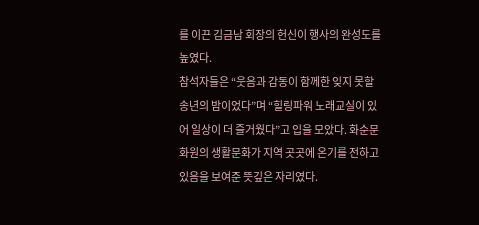를 이끈 김금남 회장의 헌신이 행사의 완성도를 높였다.
참석자들은 “웃음과 감동이 함께한 잊지 못할 송년의 밤이었다”며 “힐링파워 노래교실이 있어 일상이 더 즐거웠다”고 입을 모았다. 화순문화원의 생활문화가 지역 곳곳에 온기를 전하고 있음을 보여준 뜻깊은 자리였다.